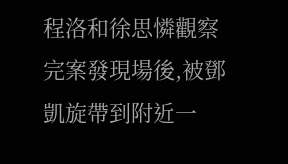程洛和徐思憐觀察完案發現場後,被鄧凱旋帶到附近一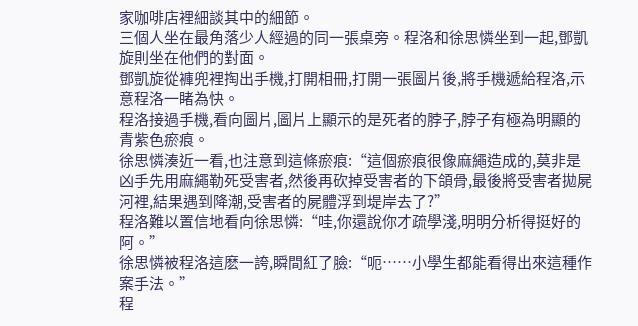家咖啡店裡細談其中的細節。
三個人坐在最角落少人經過的同一張桌旁。程洛和徐思憐坐到一起,鄧凱旋則坐在他們的對面。
鄧凱旋從褲兜裡掏出手機,打開相冊,打開一張圖片後,將手機遞給程洛,示意程洛一睹為快。
程洛接過手機,看向圖片,圖片上顯示的是死者的脖子,脖子有極為明顯的青紫色瘀痕。
徐思憐湊近一看,也注意到這條瘀痕:“這個瘀痕很像麻繩造成的,莫非是凶手先用麻繩勒死受害者,然後再砍掉受害者的下頜骨,最後將受害者拋屍河裡,結果遇到降潮,受害者的屍體浮到堤岸去了?”
程洛難以置信地看向徐思憐:“哇,你還說你才疏學淺,明明分析得挺好的阿。”
徐思憐被程洛這麽一誇,瞬間紅了臉:“呃……小學生都能看得出來這種作案手法。”
程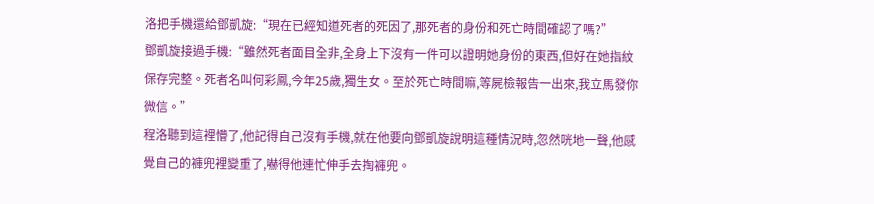洛把手機還給鄧凱旋:“現在已經知道死者的死因了,那死者的身份和死亡時間確認了嗎?”
鄧凱旋接過手機:“雖然死者面目全非,全身上下沒有一件可以證明她身份的東西,但好在她指紋保存完整。死者名叫何彩鳳,今年25歲,獨生女。至於死亡時間嘛,等屍檢報告一出來,我立馬發你微信。”
程洛聽到這裡懵了,他記得自己沒有手機,就在他要向鄧凱旋說明這種情況時,忽然咣地一聲,他感覺自己的褲兜裡變重了,嚇得他連忙伸手去掏褲兜。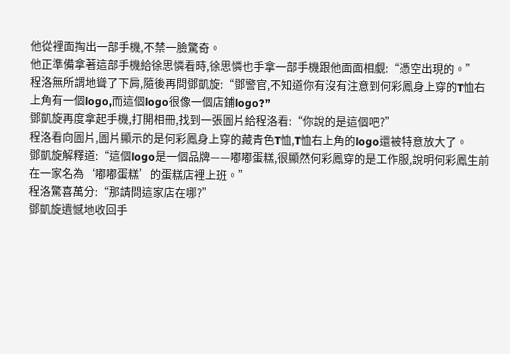他從裡面掏出一部手機,不禁一臉驚奇。
他正準備拿著這部手機給徐思憐看時,徐思憐也手拿一部手機跟他面面相覷:“憑空出現的。”
程洛無所謂地聳了下肩,隨後再問鄧凱旋:“鄧警官,不知道你有沒有注意到何彩鳳身上穿的T恤右上角有一個logo,而這個logo很像一個店鋪logo?”
鄧凱旋再度拿起手機,打開相冊,找到一張圖片給程洛看:“你說的是這個吧?”
程洛看向圖片,圖片顯示的是何彩鳳身上穿的藏青色T恤,T恤右上角的logo還被特意放大了。
鄧凱旋解釋道:“這個logo是一個品牌——嘟嘟蛋糕,很顯然何彩鳳穿的是工作服,說明何彩鳳生前在一家名為‘嘟嘟蛋糕’的蛋糕店裡上班。”
程洛驚喜萬分:“那請問這家店在哪?”
鄧凱旋遺憾地收回手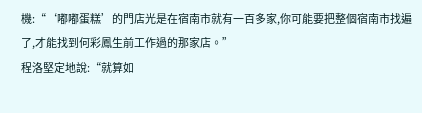機:“‘嘟嘟蛋糕’的門店光是在宿南市就有一百多家,你可能要把整個宿南市找遍了,才能找到何彩鳳生前工作過的那家店。”
程洛堅定地說:“就算如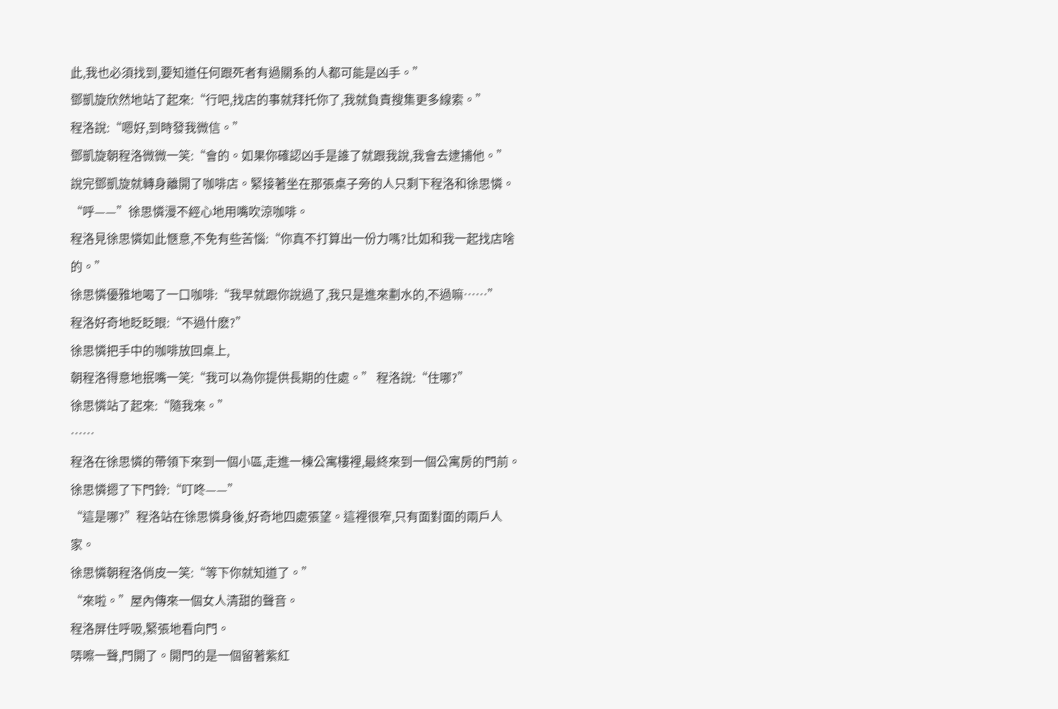此,我也必須找到,要知道任何跟死者有過關系的人都可能是凶手。”
鄧凱旋欣然地站了起來:“行吧,找店的事就拜托你了,我就負責搜集更多線索。”
程洛說:“嗯好,到時發我微信。”
鄧凱旋朝程洛微微一笑:“會的。如果你確認凶手是誰了就跟我說,我會去逮捕他。”
說完鄧凱旋就轉身離開了咖啡店。緊接著坐在那張桌子旁的人只剩下程洛和徐思憐。
“呼——”徐思憐漫不經心地用嘴吹涼咖啡。
程洛見徐思憐如此愜意,不免有些苦惱:“你真不打算出一份力嗎?比如和我一起找店啥的。”
徐思憐優雅地喝了一口咖啡:“我早就跟你說過了,我只是進來劃水的,不過嘛……”
程洛好奇地眨眨眼:“不過什麽?”
徐思憐把手中的咖啡放回桌上,
朝程洛得意地抿嘴一笑:“我可以為你提供長期的住處。” 程洛說:“住哪?”
徐思憐站了起來:“隨我來。”
……
程洛在徐思憐的帶領下來到一個小區,走進一棟公寓樓裡,最終來到一個公寓房的門前。
徐思憐摁了下門鈴:“叮咚——”
“這是哪?”程洛站在徐思憐身後,好奇地四處張望。這裡很窄,只有面對面的兩戶人家。
徐思憐朝程洛俏皮一笑:“等下你就知道了。”
“來啦。”屋內傳來一個女人清甜的聲音。
程洛屏住呼吸,緊張地看向門。
哢嚓一聲,門開了。開門的是一個留著紫紅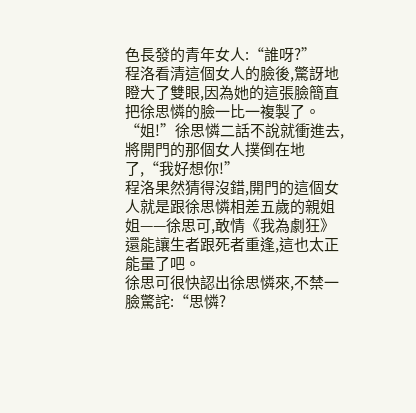色長發的青年女人:“誰呀?”
程洛看清這個女人的臉後,驚訝地瞪大了雙眼,因為她的這張臉簡直把徐思憐的臉一比一複製了。
“姐!”徐思憐二話不說就衝進去,將開門的那個女人撲倒在地了,“我好想你!”
程洛果然猜得沒錯,開門的這個女人就是跟徐思憐相差五歲的親姐姐——徐思可,敢情《我為劇狂》還能讓生者跟死者重逢,這也太正能量了吧。
徐思可很快認出徐思憐來,不禁一臉驚詫:“思憐?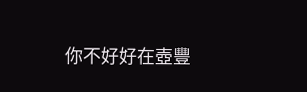你不好好在壺豐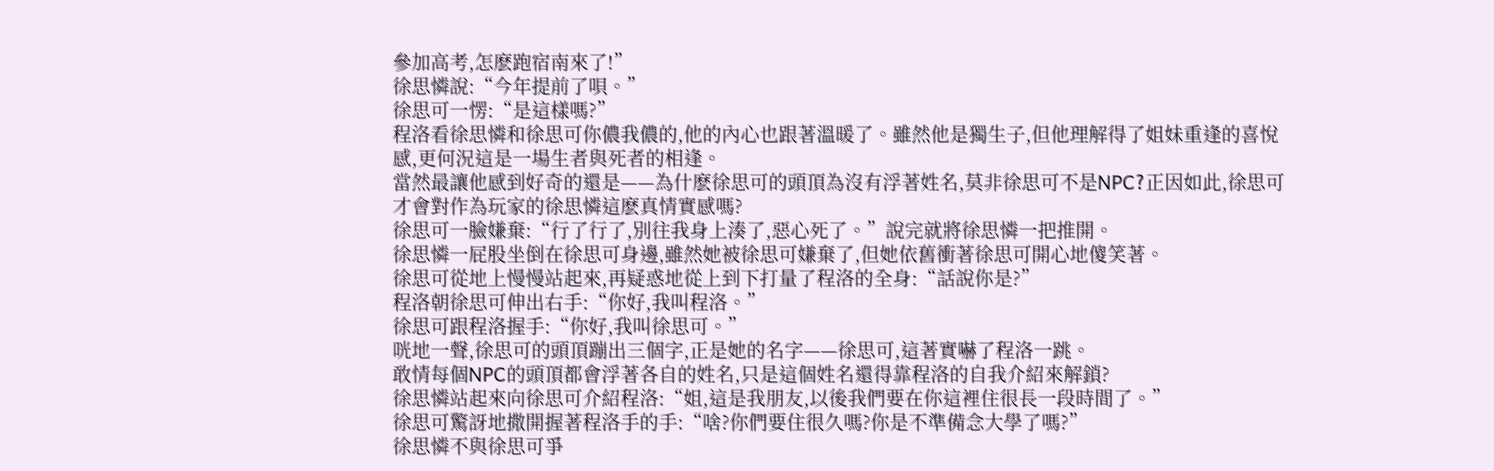參加高考,怎麽跑宿南來了!”
徐思憐說:“今年提前了唄。”
徐思可一愣:“是這樣嗎?”
程洛看徐思憐和徐思可你儂我儂的,他的內心也跟著溫暖了。雖然他是獨生子,但他理解得了姐妹重逢的喜悅感,更何況這是一場生者與死者的相逢。
當然最讓他感到好奇的還是——為什麽徐思可的頭頂為沒有浮著姓名,莫非徐思可不是NPC?正因如此,徐思可才會對作為玩家的徐思憐這麽真情實感嗎?
徐思可一臉嫌棄:“行了行了,別往我身上湊了,惡心死了。”說完就將徐思憐一把推開。
徐思憐一屁股坐倒在徐思可身邊,雖然她被徐思可嫌棄了,但她依舊衝著徐思可開心地傻笑著。
徐思可從地上慢慢站起來,再疑惑地從上到下打量了程洛的全身:“話說你是?”
程洛朝徐思可伸出右手:“你好,我叫程洛。”
徐思可跟程洛握手:“你好,我叫徐思可。”
咣地一聲,徐思可的頭頂蹦出三個字,正是她的名字——徐思可,這著實嚇了程洛一跳。
敢情每個NPC的頭頂都會浮著各自的姓名,只是這個姓名還得靠程洛的自我介紹來解鎖?
徐思憐站起來向徐思可介紹程洛:“姐,這是我朋友,以後我們要在你這裡住很長一段時間了。”
徐思可驚訝地撒開握著程洛手的手:“啥?你們要住很久嗎?你是不準備念大學了嗎?”
徐思憐不與徐思可爭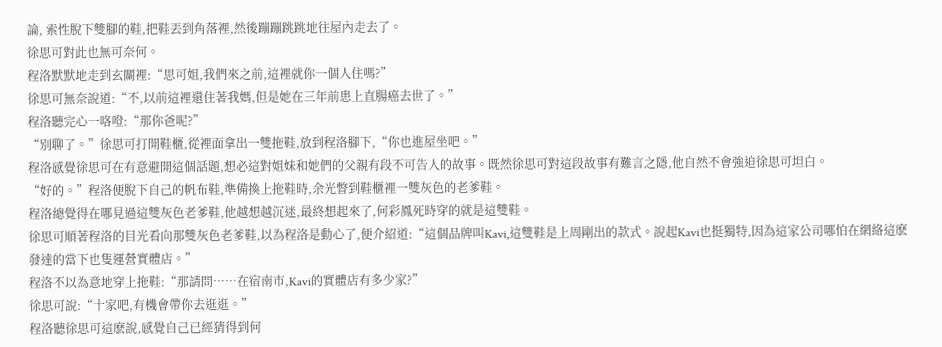論, 索性脫下雙腳的鞋,把鞋丟到角落裡,然後蹦蹦跳跳地往屋內走去了。
徐思可對此也無可奈何。
程洛默默地走到玄關裡:“思可姐,我們來之前,這裡就你一個人住嗎?”
徐思可無奈說道:“不,以前這裡還住著我媽,但是她在三年前患上直腸癌去世了。”
程洛聽完心一咯噔:“那你爸呢?”
“別聊了。”徐思可打開鞋櫃,從裡面拿出一雙拖鞋,放到程洛腳下,“你也進屋坐吧。”
程洛感覺徐思可在有意避開這個話題,想必這對姐妹和她們的父親有段不可告人的故事。既然徐思可對這段故事有難言之隱,他自然不會強迫徐思可坦白。
“好的。”程洛便脫下自己的帆布鞋,準備換上拖鞋時,余光瞥到鞋櫃裡一雙灰色的老爹鞋。
程洛總覺得在哪見過這雙灰色老爹鞋,他越想越沉迷,最終想起來了,何彩鳳死時穿的就是這雙鞋。
徐思可順著程洛的目光看向那雙灰色老爹鞋,以為程洛是動心了,便介紹道:“這個品牌叫Kavi,這雙鞋是上周剛出的款式。說起Kavi也挺獨特,因為這家公司哪怕在網絡這麽發達的當下也隻運營實體店。”
程洛不以為意地穿上拖鞋:“那請問……在宿南市,Kavi的實體店有多少家?”
徐思可說:“十家吧,有機會帶你去逛逛。”
程洛聽徐思可這麽說,感覺自己已經猜得到何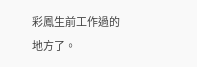彩鳳生前工作過的地方了。